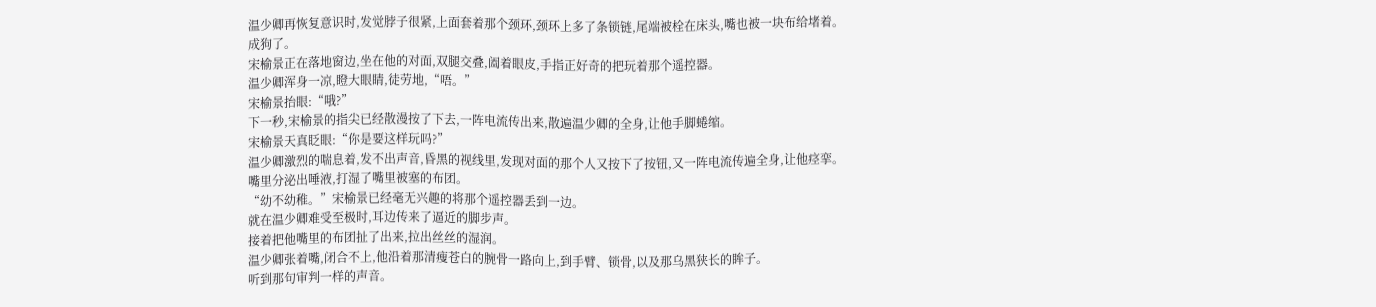温少卿再恢复意识时,发觉脖子很紧,上面套着那个颈环,颈环上多了条锁链,尾端被栓在床头,嘴也被一块布给堵着。
成狗了。
宋榆景正在落地窗边,坐在他的对面,双腿交叠,阖着眼皮,手指正好奇的把玩着那个遥控器。
温少卿浑身一凉,瞪大眼睛,徒劳地,“唔。”
宋榆景抬眼:“哦?”
下一秒,宋榆景的指尖已经散漫按了下去,一阵电流传出来,散遍温少卿的全身,让他手脚蜷缩。
宋榆景天真眨眼:“你是要这样玩吗?”
温少卿激烈的喘息着,发不出声音,昏黑的视线里,发现对面的那个人又按下了按钮,又一阵电流传遍全身,让他痉挛。
嘴里分泌出唾液,打湿了嘴里被塞的布团。
“幼不幼稚。”宋榆景已经毫无兴趣的将那个遥控器丢到一边。
就在温少卿难受至极时,耳边传来了逼近的脚步声。
接着把他嘴里的布团扯了出来,拉出丝丝的湿润。
温少卿张着嘴,闭合不上,他沿着那清瘦苍白的腕骨一路向上,到手臂、锁骨,以及那乌黑狭长的眸子。
听到那句审判一样的声音。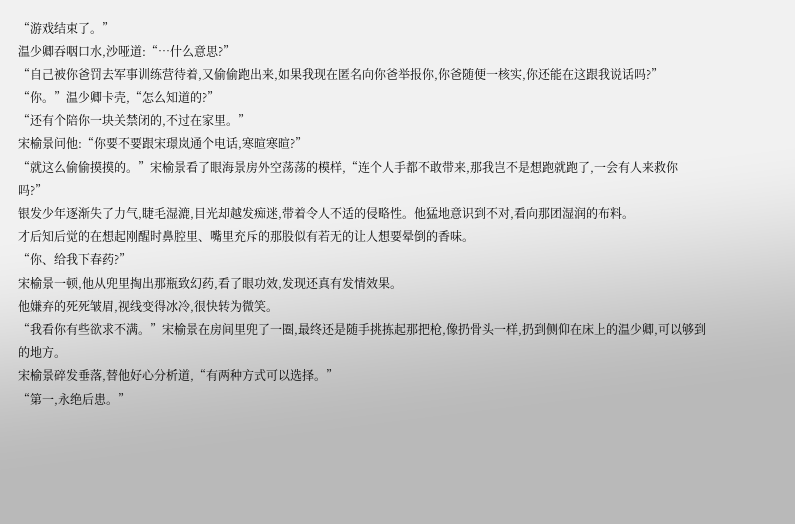“游戏结束了。”
温少卿吞咽口水,沙哑道:“…什么意思?”
“自己被你爸罚去军事训练营待着,又偷偷跑出来,如果我现在匿名向你爸举报你,你爸随便一核实,你还能在这跟我说话吗?”
“你。”温少卿卡壳,“怎么知道的?”
“还有个陪你一块关禁闭的,不过在家里。”
宋榆景问他:“你要不要跟宋璟岚通个电话,寒暄寒暄?”
“就这么偷偷摸摸的。”宋榆景看了眼海景房外空荡荡的模样,“连个人手都不敢带来,那我岂不是想跑就跑了,一会有人来救你吗?”
银发少年逐渐失了力气,睫毛湿漉,目光却越发痴迷,带着令人不适的侵略性。他猛地意识到不对,看向那团湿润的布料。
才后知后觉的在想起刚醒时鼻腔里、嘴里充斥的那股似有若无的让人想要晕倒的香味。
“你、给我下春药?”
宋榆景一顿,他从兜里掏出那瓶致幻药,看了眼功效,发现还真有发情效果。
他嫌弃的死死皱眉,视线变得冰冷,很快转为微笑。
“我看你有些欲求不满。”宋榆景在房间里兜了一圈,最终还是随手挑拣起那把枪,像扔骨头一样,扔到侧仰在床上的温少卿,可以够到的地方。
宋榆景碎发垂落,替他好心分析道,“有两种方式可以选择。”
“第一,永绝后患。”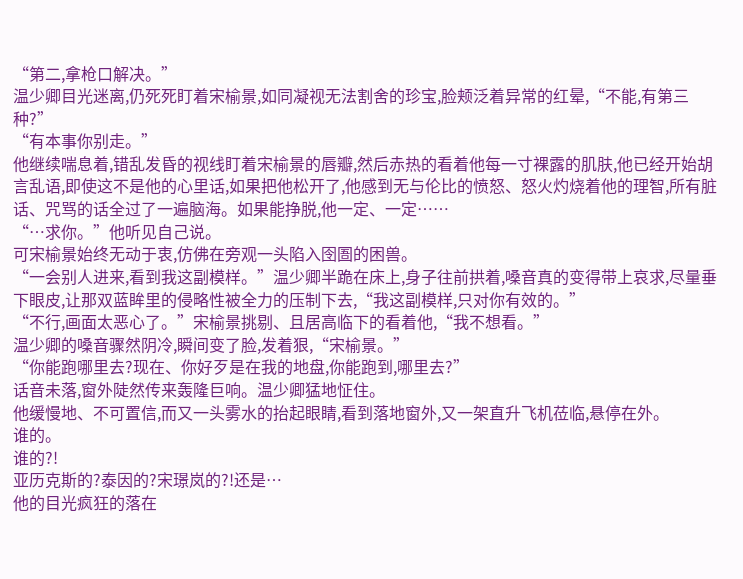“第二,拿枪口解决。”
温少卿目光迷离,仍死死盯着宋榆景,如同凝视无法割舍的珍宝,脸颊泛着异常的红晕,“不能,有第三种?”
“有本事你别走。”
他继续喘息着,错乱发昏的视线盯着宋榆景的唇瓣,然后赤热的看着他每一寸裸露的肌肤,他已经开始胡言乱语,即使这不是他的心里话,如果把他松开了,他感到无与伦比的愤怒、怒火灼烧着他的理智,所有脏话、咒骂的话全过了一遍脑海。如果能挣脱,他一定、一定……
“…求你。”他听见自己说。
可宋榆景始终无动于衷,仿佛在旁观一头陷入囹圄的困兽。
“一会别人进来,看到我这副模样。”温少卿半跪在床上,身子往前拱着,嗓音真的变得带上哀求,尽量垂下眼皮,让那双蓝眸里的侵略性被全力的压制下去,“我这副模样,只对你有效的。”
“不行,画面太恶心了。”宋榆景挑剔、且居高临下的看着他,“我不想看。”
温少卿的嗓音骤然阴冷,瞬间变了脸,发着狠,“宋榆景。”
“你能跑哪里去?现在、你好歹是在我的地盘,你能跑到,哪里去?”
话音未落,窗外陡然传来轰隆巨响。温少卿猛地怔住。
他缓慢地、不可置信,而又一头雾水的抬起眼睛,看到落地窗外,又一架直升飞机莅临,悬停在外。
谁的。
谁的?!
亚历克斯的?泰因的?宋璟岚的?!还是…
他的目光疯狂的落在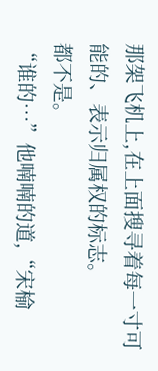那架飞机上,在上面搜寻着每一寸可能的、表示归属权的标志。
都不是。
“谁的…”他喃喃的道,“宋榆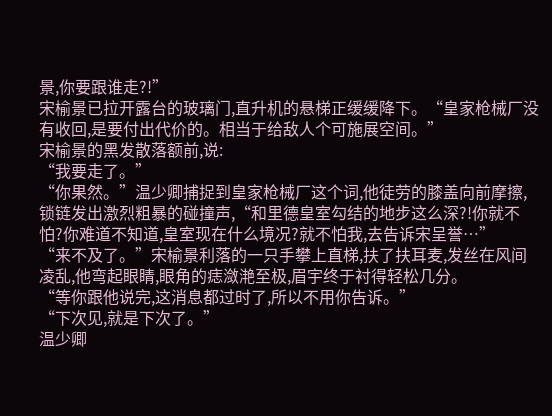景,你要跟谁走?!”
宋榆景已拉开露台的玻璃门,直升机的悬梯正缓缓降下。“皇家枪械厂没有收回,是要付出代价的。相当于给敌人个可施展空间。”
宋榆景的黑发散落额前,说:
“我要走了。”
“你果然。”温少卿捕捉到皇家枪械厂这个词,他徒劳的膝盖向前摩擦,锁链发出激烈粗暴的碰撞声,“和里德皇室勾结的地步这么深?!你就不怕?你难道不知道,皇室现在什么境况?就不怕我,去告诉宋呈誉…”
“来不及了。”宋榆景利落的一只手攀上直梯,扶了扶耳麦,发丝在风间凌乱,他弯起眼睛,眼角的痣潋滟至极,眉宇终于衬得轻松几分。
“等你跟他说完,这消息都过时了,所以不用你告诉。”
“下次见,就是下次了。”
温少卿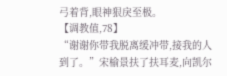弓着背,眼神狠戾至极。
【调教值,78】
“谢谢你带我脱离缓冲带,接我的人到了。”宋榆景扶了扶耳麦,向凯尔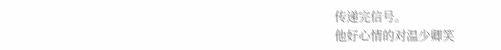传递完信号。
他好心情的对温少卿笑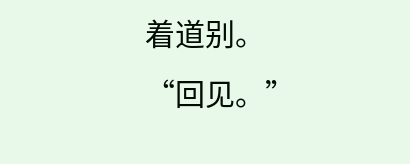着道别。
“回见。”